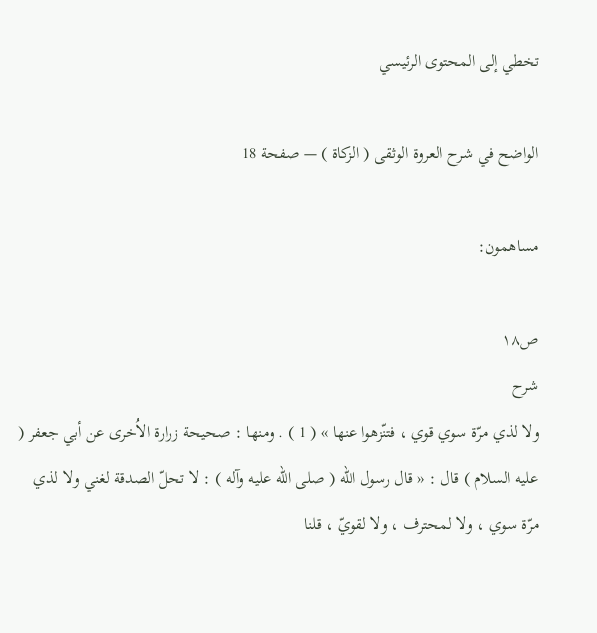تخطي إلى المحتوى الرئيسي

الواضح في شرح العروة الوثقى ( الزكاة ) — صفحة 18

مساهمون:

ص١٨
شرح
ولا لذي مرّة سوي قوي ، فتنّزهوا عنها » ( 1 ) . ومنها : صحيحة زرارة الاُخرى عن أبي جعفر ( عليه السلام ) قال : « قال رسول الله ( صلى الله عليه وآله ) : لا تحلّ الصدقة لغني ولا لذي مرّة سوي ، ولا لمحترف ، ولا لقويّ ، قلنا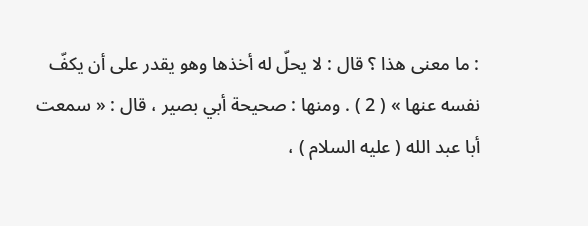: ما معنى هذا ؟ قال : لا يحلّ له أخذها وهو يقدر على أن يكفّ نفسه عنها » ( 2 ) . ومنها : صحيحة أبي بصير ، قال : « سمعت أبا عبد الله ( عليه السلام ) ،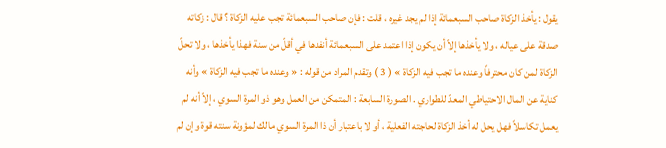يقول : يأخذ الزكاة صاحب السبعمائة إذا لم يجد غيره ، قلت : فإن صاحب السبعمائة تجب عليه الزكاة ؟ قال : زكاته صدقة على عياله ، ولا يأخذها إلاّ أن يكون إذا اعتمد على السبعمائة أنفدها في أقلّ من سنة فهذا يأخذها ، ولا تحلّ الزكاة لمن كان محترفاً وعنده ما تجب فيه الزكاة » ( 3 ) وتقدم المراد من قوله : « وعنده ما تجب فيه الزكاة » وأنه كناية عن المال الاحتياطي المعدّ للطواري . الصورة السابعة : المتمكن من العمل وهو ذو المرة السوي ، إلاّ أنه لم يعمل تكاسلاً فهل يحل له أخذ الزكاة لحاجته الفعلية ، أو لا باعتبار أن ذا المرة السوي مالك لمؤونة سنته قوة وإن لم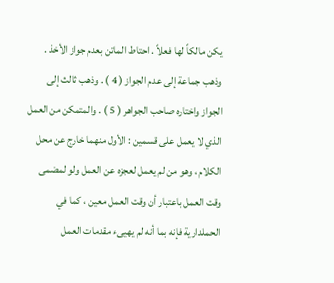يكن مالكاً لها فعلاً . احتاط الماتن بعدم جواز الأخذ . وذهب جماعة إلى عدم الجواز ( 4 ) . وذهب ثالث إلى الجواز واختاره صاحب الجواهر ( 5 ) . والمتمكن من العمل الذي لا يعمل على قسمين : الأول منهما خارج عن محل الكلام ، وهو من لم يعمل لعجزه عن العمل ولو لمضمى وقت العمل باعتبار أن وقت العمل معين ، كما في الحملدارية فإنه بما أنه لم يهيىء مقدمات العمل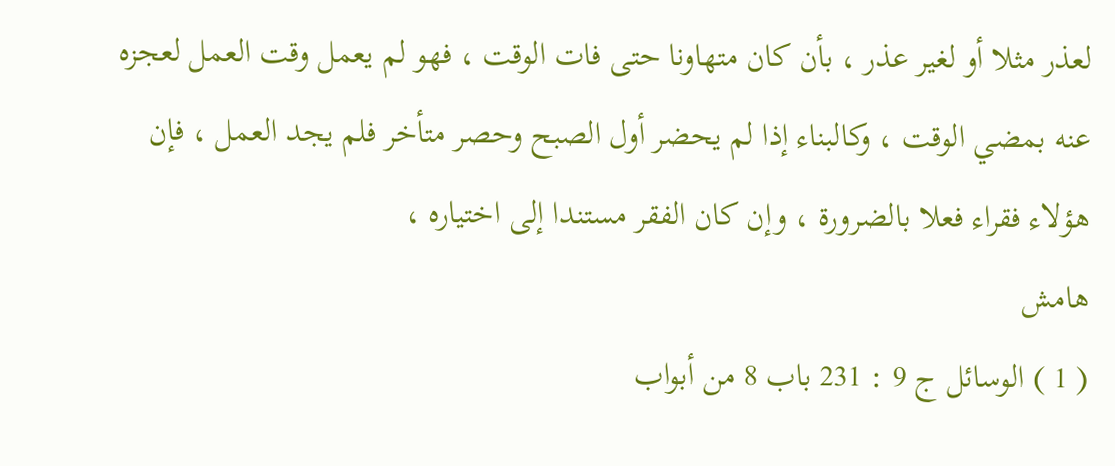لعذر مثلا أو لغير عذر ، بأن كان متهاونا حتى فات الوقت ، فهو لم يعمل وقت العمل لعجزه عنه بمضي الوقت ، وكالبناء إذا لم يحضر أول الصبح وحصر متأخر فلم يجد العمل ، فإن هؤلاء فقراء فعلا بالضرورة ، وإن كان الفقر مستندا إلى اختياره ،
هامش
( 1 ) الوسائل ج 9 : 231 باب 8 من أبواب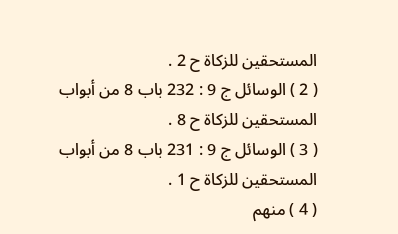المستحقين للزكاة ح 2 .
( 2 ) الوسائل ج 9 : 232 باب 8 من أبواب المستحقين للزكاة ح 8 .
( 3 ) الوسائل ج 9 : 231 باب 8 من أبواب المستحقين للزكاة ح 1 .
( 4 ) منهم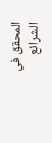المحقق في الشرائع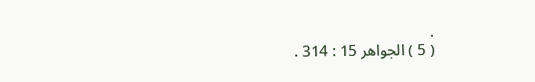.
( 5 ) الجواهر 15 : 314 .